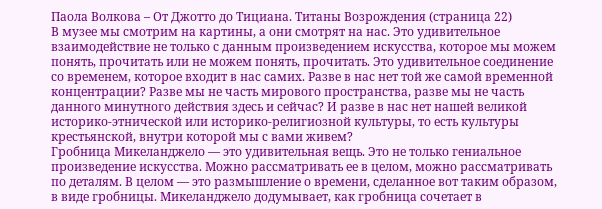Паола Волкова – От Джотто до Тициана. Титаны Возрождения (страница 22)
В музее мы смотрим на картины, а они смотрят на нас. Это удивительное взаимодействие не только с данным произведением искусства, которое мы можем понять, прочитать или не можем понять, прочитать. Это удивительное соединение со временем, которое входит в нас самих. Разве в нас нет той же самой временной концентрации? Разве мы не часть мирового пространства, разве мы не часть данного минутного действия здесь и сейчас? И разве в нас нет нашей великой историко-этнической или историко-религиозной культуры, то есть культуры крестьянской, внутри которой мы с вами живем?
Гробница Микеланджело — это удивительная вещь. Это не только гениальное произведение искусства. Можно рассматривать ее в целом, можно рассматривать по деталям. В целом — это размышление о времени, сделанное вот таким образом, в виде гробницы. Микеланджело додумывает, как гробница сочетает в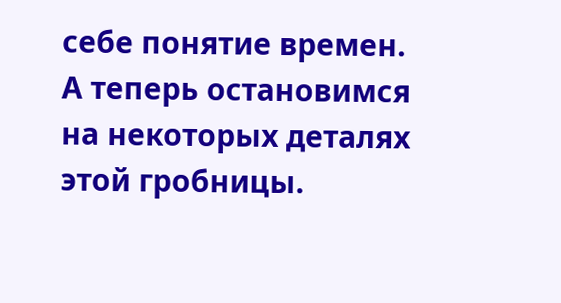себе понятие времен.
А теперь остановимся на некоторых деталях этой гробницы.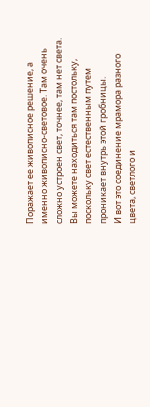Поражает ее живописное решение, а именно живописно-световое. Там очень сложно устроен свет, точнее, там нет света. Вы можете находиться там постольку, поскольку свет естественным путем проникает внутрь этой гробницы.
И вот это соединение мрамора разного цвета, светлого и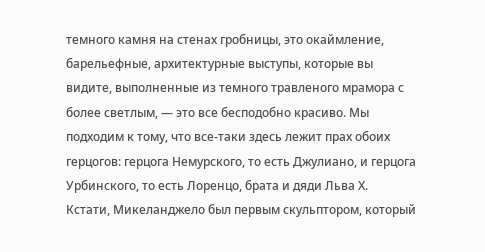темного камня на стенах гробницы, это окаймление, барельефные, архитектурные выступы, которые вы видите, выполненные из темного травленого мрамора с более светлым, — это все бесподобно красиво. Мы подходим к тому, что все-таки здесь лежит прах обоих герцогов: герцога Немурского, то есть Джулиано, и герцога Урбинского, то есть Лоренцо, брата и дяди Льва Х.
Кстати, Микеланджело был первым скульптором, который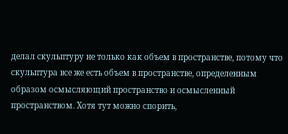делал скульптуру не только как объем в пространстве, потому что скульптура все же есть объем в пространстве, определенным образом осмысляющий пространство и осмысленный пространством. Хотя тут можно спорить,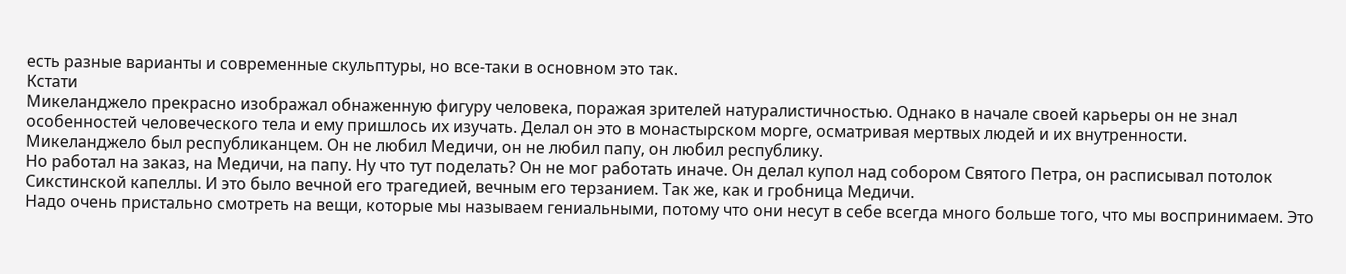есть разные варианты и современные скульптуры, но все-таки в основном это так.
Кстати
Микеланджело прекрасно изображал обнаженную фигуру человека, поражая зрителей натуралистичностью. Однако в начале своей карьеры он не знал особенностей человеческого тела и ему пришлось их изучать. Делал он это в монастырском морге, осматривая мертвых людей и их внутренности.
Микеланджело был республиканцем. Он не любил Медичи, он не любил папу, он любил республику.
Но работал на заказ, на Медичи, на папу. Ну что тут поделать? Он не мог работать иначе. Он делал купол над собором Святого Петра, он расписывал потолок Сикстинской капеллы. И это было вечной его трагедией, вечным его терзанием. Так же, как и гробница Медичи.
Надо очень пристально смотреть на вещи, которые мы называем гениальными, потому что они несут в себе всегда много больше того, что мы воспринимаем. Это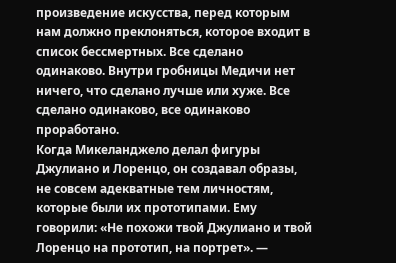произведение искусства, перед которым нам должно преклоняться, которое входит в список бессмертных. Все сделано одинаково. Внутри гробницы Медичи нет ничего, что сделано лучше или хуже. Все сделано одинаково, все одинаково проработано.
Когда Микеланджело делал фигуры Джулиано и Лоренцо, он создавал образы, не совсем адекватные тем личностям, которые были их прототипами. Ему говорили: «Не похожи твой Джулиано и твой Лоренцо на прототип, на портрет». —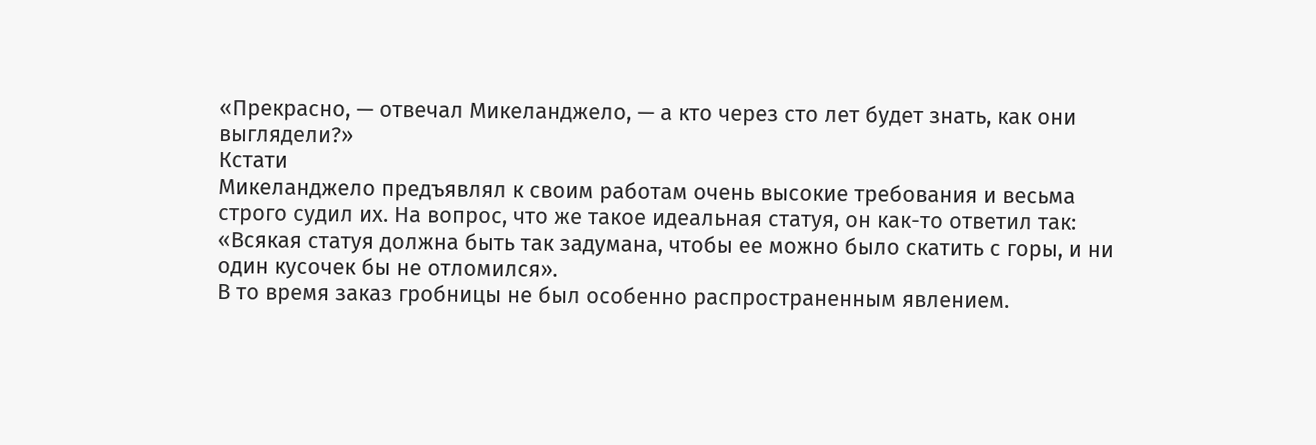«Прекрасно, — отвечал Микеланджело, — а кто через сто лет будет знать, как они выглядели?»
Кстати
Микеланджело предъявлял к своим работам очень высокие требования и весьма строго судил их. На вопрос, что же такое идеальная статуя, он как-то ответил так: «Всякая статуя должна быть так задумана, чтобы ее можно было скатить с горы, и ни один кусочек бы не отломился».
В то время заказ гробницы не был особенно распространенным явлением.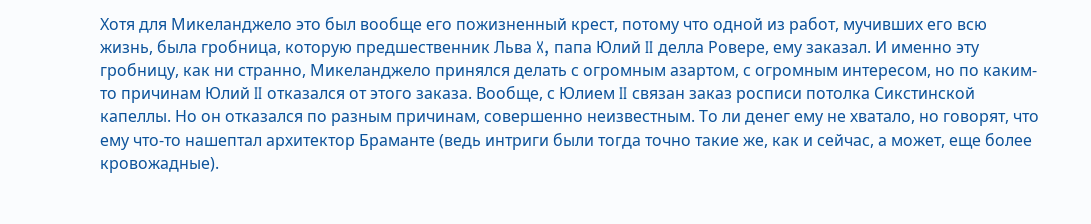Хотя для Микеланджело это был вообще его пожизненный крест, потому что одной из работ, мучивших его всю жизнь, была гробница, которую предшественник Льва X, папа Юлий II делла Ровере, ему заказал. И именно эту гробницу, как ни странно, Микеланджело принялся делать с огромным азартом, с огромным интересом, но по каким-то причинам Юлий II отказался от этого заказа. Вообще, с Юлием II связан заказ росписи потолка Сикстинской капеллы. Но он отказался по разным причинам, совершенно неизвестным. То ли денег ему не хватало, но говорят, что ему что-то нашептал архитектор Браманте (ведь интриги были тогда точно такие же, как и сейчас, а может, еще более кровожадные).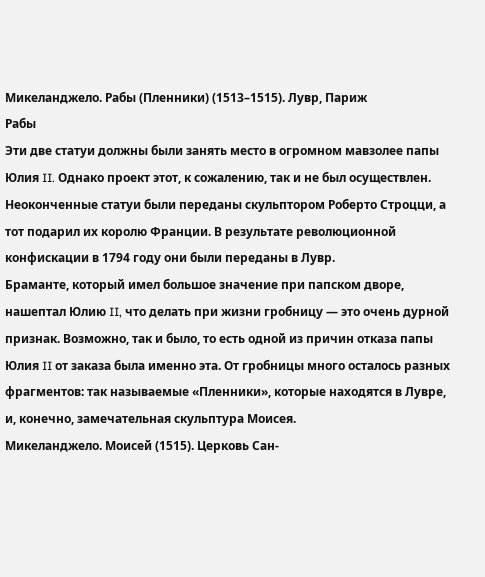Микеланджело. Рабы (Пленники) (1513–1515). Лувр, Париж
Рабы
Эти две статуи должны были занять место в огромном мавзолее папы Юлия II. Однако проект этот, к сожалению, так и не был осуществлен. Неоконченные статуи были переданы скульптором Роберто Строцци, а тот подарил их королю Франции. В результате революционной конфискации в 1794 году они были переданы в Лувр.
Браманте, который имел большое значение при папском дворе, нашептал Юлию II, что делать при жизни гробницу — это очень дурной признак. Возможно, так и было, то есть одной из причин отказа папы Юлия II от заказа была именно эта. От гробницы много осталось разных фрагментов: так называемые «Пленники», которые находятся в Лувре, и, конечно, замечательная скульптура Моисея.
Микеланджело. Моисей (1515). Церковь Сан-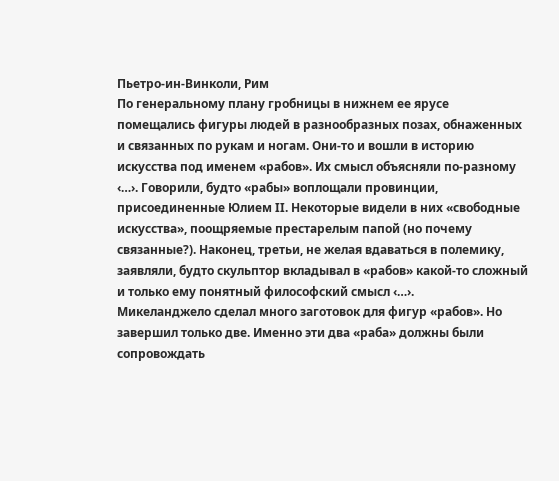Пьетро-ин-Винколи, Рим
По генеральному плану гробницы в нижнем ее ярусе помещались фигуры людей в разнообразных позах, обнаженных и связанных по рукам и ногам. Они-то и вошли в историю искусства под именем «рабов». Их смысл объясняли по-разному ‹…›. Говорили, будто «рабы» воплощали провинции, присоединенные Юлием II. Некоторые видели в них «свободные искусства», поощряемые престарелым папой (но почему связанные?). Наконец, третьи, не желая вдаваться в полемику, заявляли, будто скульптор вкладывал в «рабов» какой-то сложный и только ему понятный философский смысл ‹…›.
Микеланджело сделал много заготовок для фигур «рабов». Но завершил только две. Именно эти два «раба» должны были сопровождать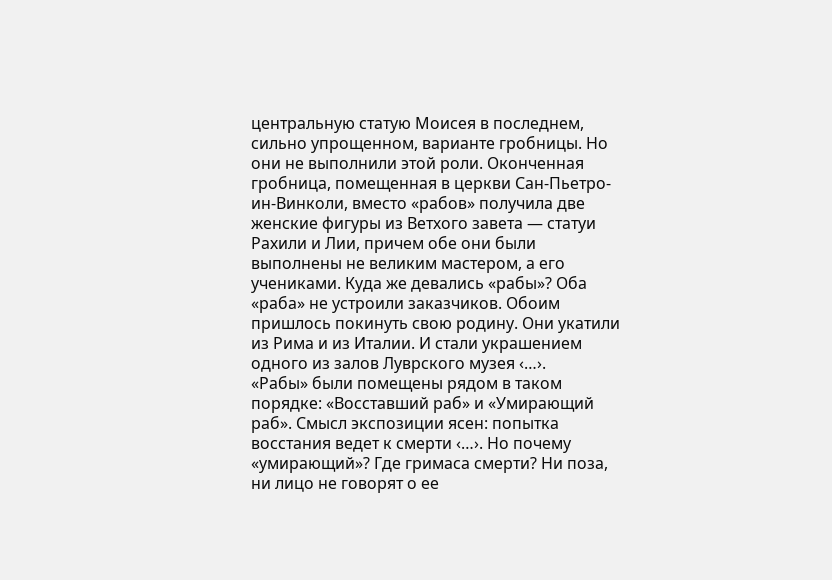центральную статую Моисея в последнем, сильно упрощенном, варианте гробницы. Но они не выполнили этой роли. Оконченная гробница, помещенная в церкви Сан-Пьетро-ин-Винколи, вместо «рабов» получила две женские фигуры из Ветхого завета — статуи Рахили и Лии, причем обе они были выполнены не великим мастером, а его учениками. Куда же девались «рабы»? Оба «раба» не устроили заказчиков. Обоим пришлось покинуть свою родину. Они укатили из Рима и из Италии. И стали украшением одного из залов Луврского музея ‹…›.
«Рабы» были помещены рядом в таком порядке: «Восставший раб» и «Умирающий раб». Смысл экспозиции ясен: попытка восстания ведет к смерти ‹…›. Но почему «умирающий»? Где гримаса смерти? Ни поза, ни лицо не говорят о ее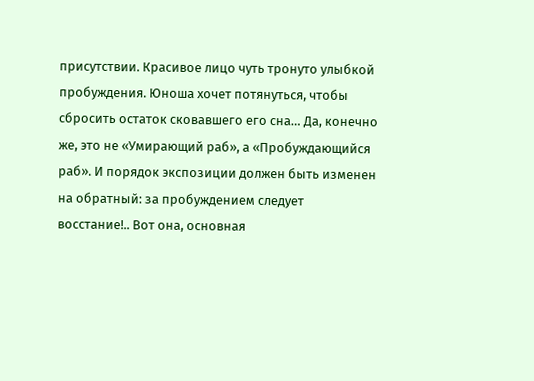присутствии. Красивое лицо чуть тронуто улыбкой пробуждения. Юноша хочет потянуться, чтобы сбросить остаток сковавшего его сна… Да, конечно же, это не «Умирающий раб», а «Пробуждающийся раб». И порядок экспозиции должен быть изменен на обратный: за пробуждением следует восстание!.. Вот она, основная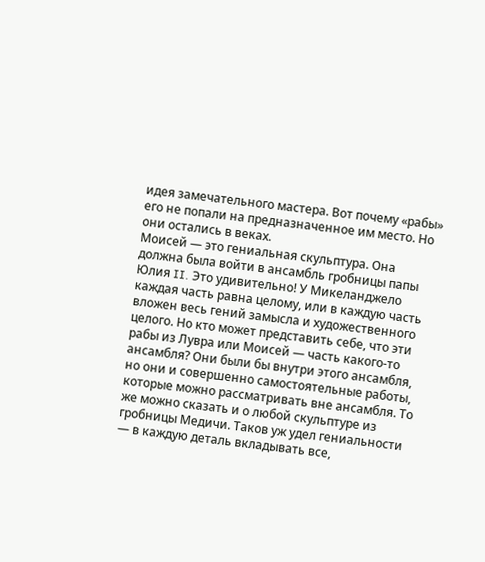идея замечательного мастера. Вот почему «рабы» его не попали на предназначенное им место. Но они остались в веках.
Моисей — это гениальная скульптура. Она должна была войти в ансамбль гробницы папы Юлия II. Это удивительно! У Микеланджело каждая часть равна целому, или в каждую часть вложен весь гений замысла и художественного целого. Но кто может представить себе, что эти рабы из Лувра или Моисей — часть какого-то ансамбля? Они были бы внутри этого ансамбля, но они и совершенно самостоятельные работы, которые можно рассматривать вне ансамбля. То же можно сказать и о любой скульптуре из гробницы Медичи. Таков уж удел гениальности — в каждую деталь вкладывать все,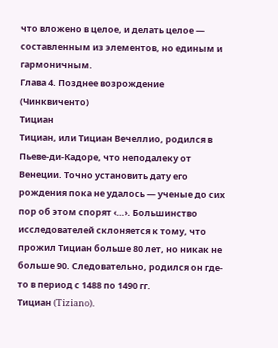что вложено в целое, и делать целое — составленным из элементов, но единым и гармоничным.
Глава 4. Позднее возрождение (Чинквиченто)
Тициан
Тициан, или Тициан Вечеллио, родился в Пьеве-ди-Кадоре, что неподалеку от Венеции. Точно установить дату его рождения пока не удалось — ученые до сих пор об этом спорят ‹…›. Большинство исследователей склоняется к тому, что прожил Тициан больше 80 лет, но никак не больше 90. Следовательно, родился он где-то в период с 1488 по 1490 гг.
Тициан (Tiziano).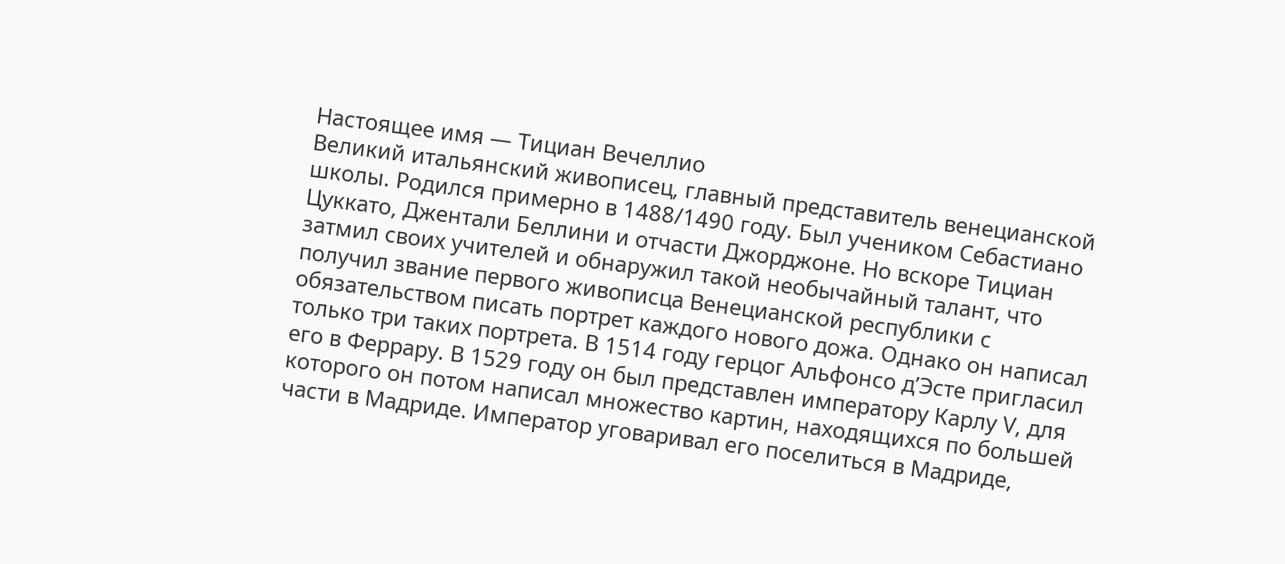Настоящее имя — Тициан Вечеллио
Великий итальянский живописец, главный представитель венецианской школы. Родился примерно в 1488/1490 году. Был учеником Себастиано Цуккато, Джентали Беллини и отчасти Джорджоне. Но вскоре Тициан затмил своих учителей и обнаружил такой необычайный талант, что получил звание первого живописца Венецианской республики с обязательством писать портрет каждого нового дожа. Однако он написал только три таких портрета. В 1514 году герцог Альфонсо д’Эсте пригласил его в Феррару. В 1529 году он был представлен императору Карлу V, для которого он потом написал множество картин, находящихся по большей части в Мадриде. Император уговаривал его поселиться в Мадриде,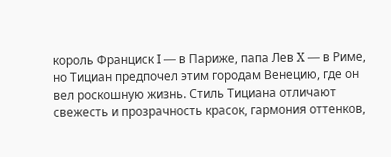король Франциск I — в Париже, папа Лев X — в Риме, но Тициан предпочел этим городам Венецию, где он вел роскошную жизнь. Стиль Тициана отличают свежесть и прозрачность красок, гармония оттенков,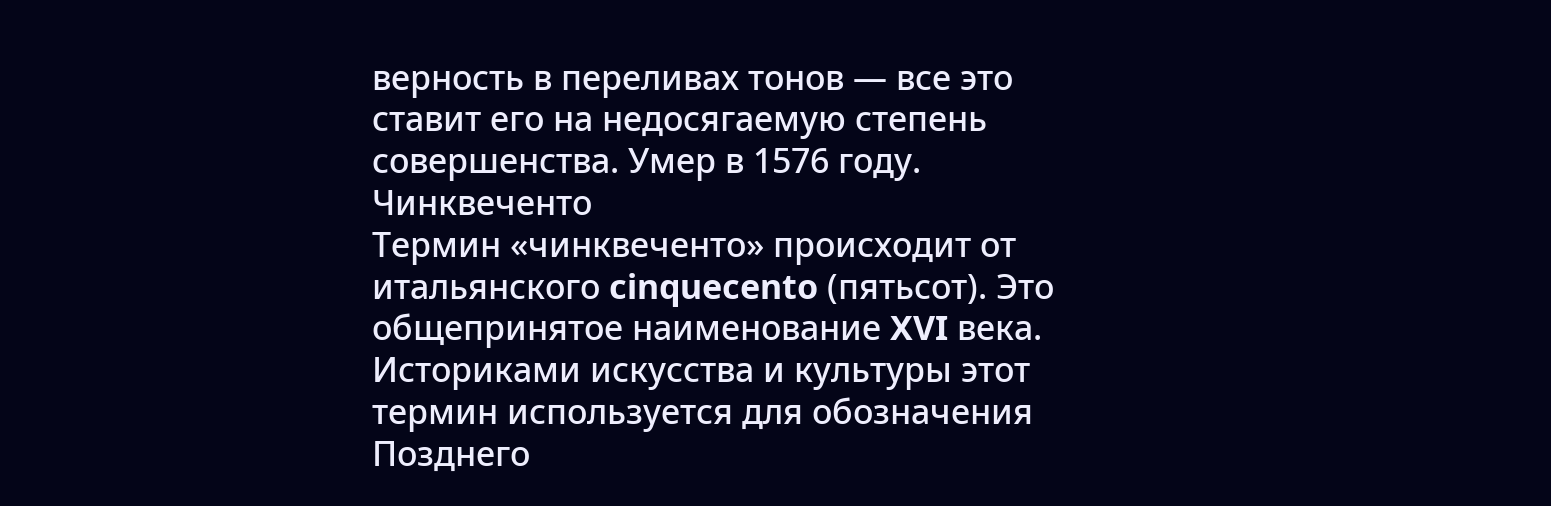верность в переливах тонов — все это ставит его на недосягаемую степень совершенства. Умер в 1576 году.
Чинквеченто
Термин «чинквеченто» происходит от итальянского cinquecento (пятьсот). Это общепринятое наименование XVI века. Историками искусства и культуры этот термин используется для обозначения Позднего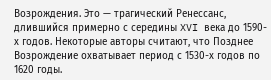Возрождения. Это — трагический Ренессанс, длившийся примерно с середины XVI века до 1590-х годов. Некоторые авторы считают, что Позднее Возрождение охватывает период с 1530-х годов по 1620 годы.